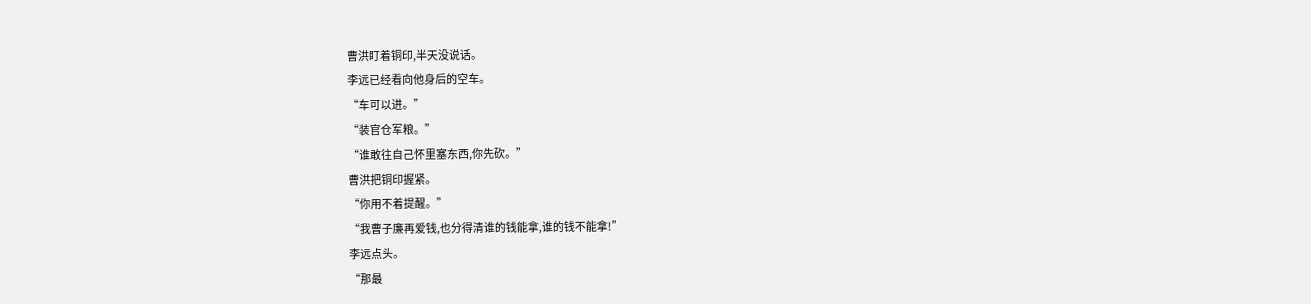曹洪盯着铜印,半天没说话。
李远已经看向他身后的空车。
“车可以进。”
“装官仓军粮。”
“谁敢往自己怀里塞东西,你先砍。”
曹洪把铜印握紧。
“你用不着提醒。”
“我曹子廉再爱钱,也分得清谁的钱能拿,谁的钱不能拿!”
李远点头。
“那最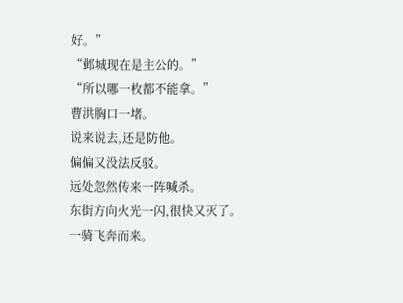好。”
“邺城现在是主公的。”
“所以哪一枚都不能拿。”
曹洪胸口一堵。
说来说去,还是防他。
偏偏又没法反驳。
远处忽然传来一阵喊杀。
东街方向火光一闪,很快又灭了。
一骑飞奔而来。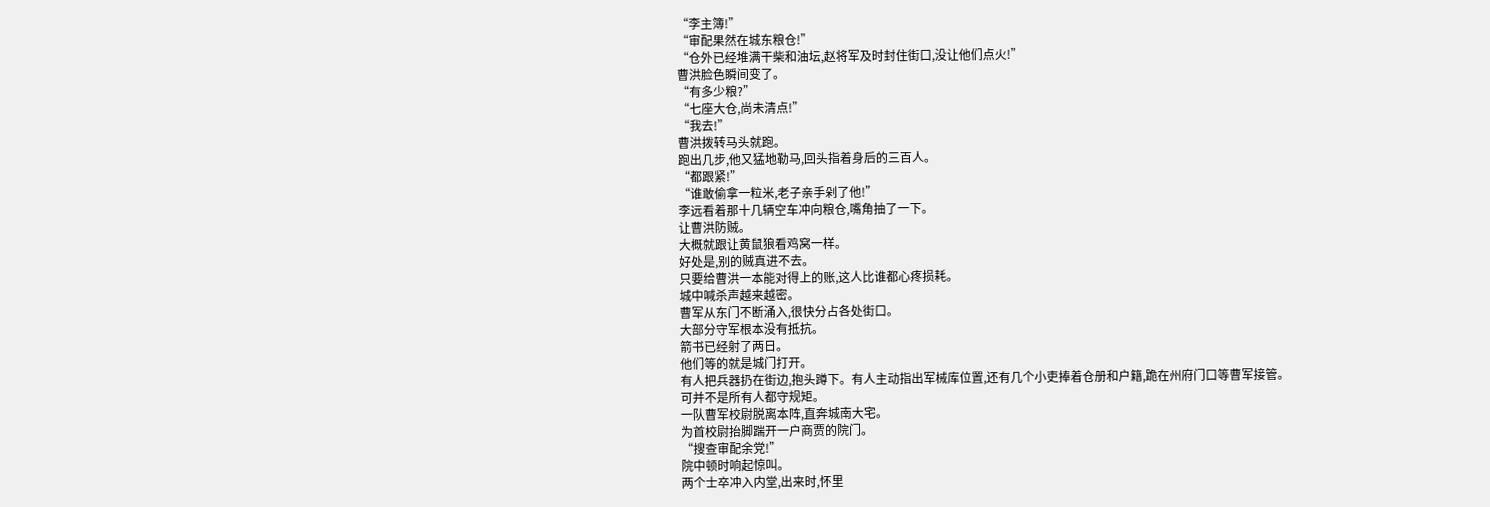“李主簿!”
“审配果然在城东粮仓!”
“仓外已经堆满干柴和油坛,赵将军及时封住街口,没让他们点火!”
曹洪脸色瞬间变了。
“有多少粮?”
“七座大仓,尚未清点!”
“我去!”
曹洪拨转马头就跑。
跑出几步,他又猛地勒马,回头指着身后的三百人。
“都跟紧!”
“谁敢偷拿一粒米,老子亲手剁了他!”
李远看着那十几辆空车冲向粮仓,嘴角抽了一下。
让曹洪防贼。
大概就跟让黄鼠狼看鸡窝一样。
好处是,别的贼真进不去。
只要给曹洪一本能对得上的账,这人比谁都心疼损耗。
城中喊杀声越来越密。
曹军从东门不断涌入,很快分占各处街口。
大部分守军根本没有抵抗。
箭书已经射了两日。
他们等的就是城门打开。
有人把兵器扔在街边,抱头蹲下。有人主动指出军械库位置,还有几个小吏捧着仓册和户籍,跪在州府门口等曹军接管。
可并不是所有人都守规矩。
一队曹军校尉脱离本阵,直奔城南大宅。
为首校尉抬脚踹开一户商贾的院门。
“搜查审配余党!”
院中顿时响起惊叫。
两个士卒冲入内堂,出来时,怀里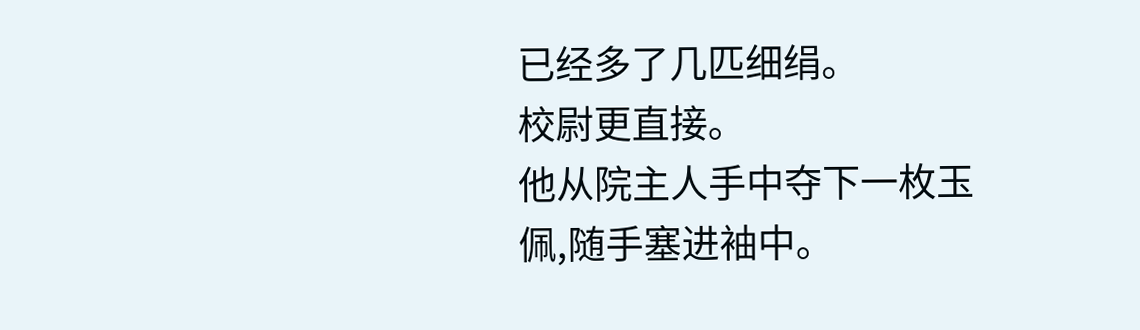已经多了几匹细绢。
校尉更直接。
他从院主人手中夺下一枚玉佩,随手塞进袖中。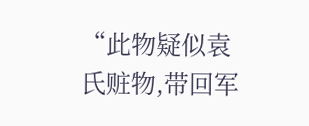“此物疑似袁氏赃物,带回军